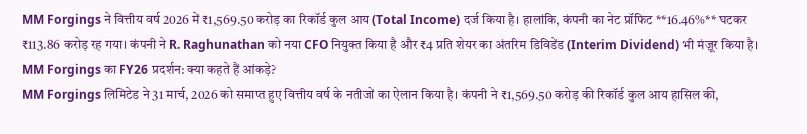MM Forgings ने वित्तीय वर्ष 2026 में ₹1,569.50 करोड़ का रिकॉर्ड कुल आय (Total Income) दर्ज किया है। हालांकि, कंपनी का नेट प्रॉफिट **16.46%** घटकर ₹113.86 करोड़ रह गया। कंपनी ने R. Raghunathan को नया CFO नियुक्त किया है और ₹4 प्रति शेयर का अंतरिम डिविडेंड (Interim Dividend) भी मंज़ूर किया है।
MM Forgings का FY26 प्रदर्शन: क्या कहते हैं आंकड़े?
MM Forgings लिमिटेड ने 31 मार्च, 2026 को समाप्त हुए वित्तीय वर्ष के नतीजों का ऐलान किया है। कंपनी ने ₹1,569.50 करोड़ की रिकॉर्ड कुल आय हासिल की,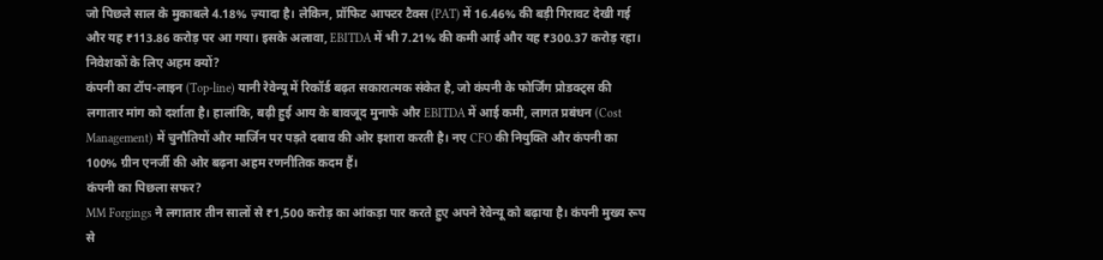जो पिछले साल के मुकाबले 4.18% ज़्यादा है। लेकिन, प्रॉफिट आफ्टर टैक्स (PAT) में 16.46% की बड़ी गिरावट देखी गई और यह ₹113.86 करोड़ पर आ गया। इसके अलावा, EBITDA में भी 7.21% की कमी आई और यह ₹300.37 करोड़ रहा।
निवेशकों के लिए अहम क्यों?
कंपनी का टॉप-लाइन (Top-line) यानी रेवेन्यू में रिकॉर्ड बढ़त सकारात्मक संकेत है, जो कंपनी के फोर्जिंग प्रोडक्ट्स की लगातार मांग को दर्शाता है। हालांकि, बढ़ी हुई आय के बावजूद मुनाफे और EBITDA में आई कमी, लागत प्रबंधन (Cost Management) में चुनौतियों और मार्जिन पर पड़ते दबाव की ओर इशारा करती है। नए CFO की नियुक्ति और कंपनी का 100% ग्रीन एनर्जी की ओर बढ़ना अहम रणनीतिक कदम हैं।
कंपनी का पिछला सफर?
MM Forgings ने लगातार तीन सालों से ₹1,500 करोड़ का आंकड़ा पार करते हुए अपने रेवेन्यू को बढ़ाया है। कंपनी मुख्य रूप से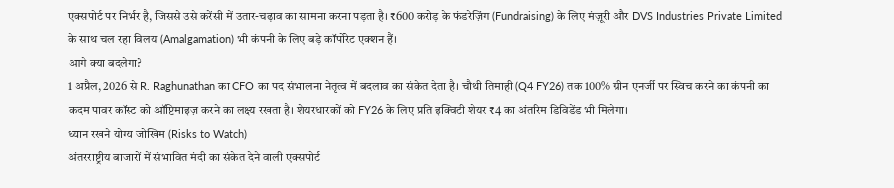एक्सपोर्ट पर निर्भर है, जिससे उसे करेंसी में उतार-चढ़ाव का सामना करना पड़ता है। ₹600 करोड़ के फंडरेज़िंग (Fundraising) के लिए मंज़ूरी और DVS Industries Private Limited के साथ चल रहा विलय (Amalgamation) भी कंपनी के लिए बड़े कॉर्पोरेट एक्शन हैं।
आगे क्या बदलेगा?
1 अप्रैल, 2026 से R. Raghunathan का CFO का पद संभालना नेतृत्व में बदलाव का संकेत देता है। चौथी तिमाही (Q4 FY26) तक 100% ग्रीन एनर्जी पर स्विच करने का कंपनी का कदम पावर कॉस्ट को ऑप्टिमाइज़ करने का लक्ष्य रखता है। शेयरधारकों को FY26 के लिए प्रति इक्विटी शेयर ₹4 का अंतरिम डिविडेंड भी मिलेगा।
ध्यान रखने योग्य जोखिम (Risks to Watch)
अंतरराष्ट्रीय बाजारों में संभावित मंदी का संकेत देने वाली एक्सपोर्ट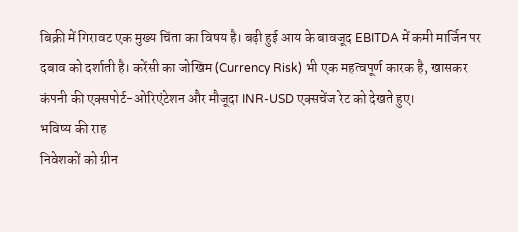बिक्री में गिरावट एक मुख्य चिंता का विषय है। बढ़ी हुई आय के बावजूद EBITDA में कमी मार्जिन पर दबाव को दर्शाती है। करेंसी का जोखिम (Currency Risk) भी एक महत्वपूर्ण कारक है, खासकर कंपनी की एक्सपोर्ट-ओरिएंटेशन और मौजूदा INR-USD एक्सचेंज रेट को देखते हुए।
भविष्य की राह
निवेशकों को ग्रीन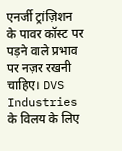एनर्जी ट्रांज़िशन के पावर कॉस्ट पर पड़ने वाले प्रभाव पर नज़र रखनी चाहिए। DVS Industries के विलय के लिए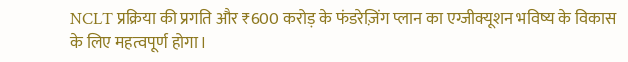NCLT प्रक्रिया की प्रगति और ₹600 करोड़ के फंडरेज़िंग प्लान का एग्जीक्यूशन भविष्य के विकास के लिए महत्वपूर्ण होगा।